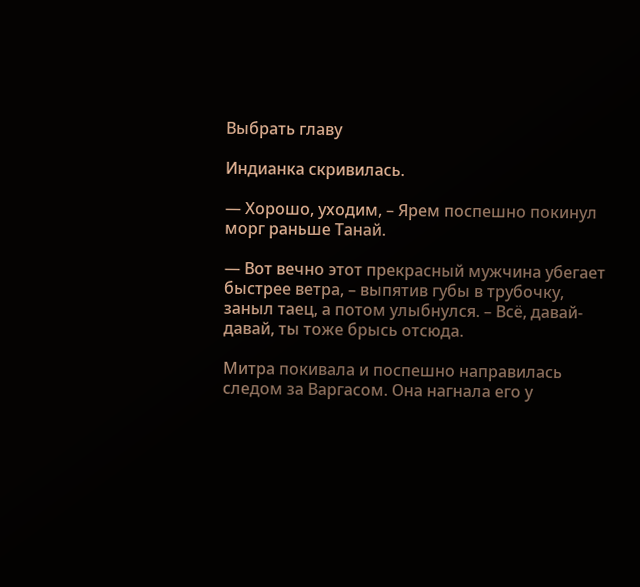Выбрать главу

Индианка скривилась.

— Хорошо, уходим, – Ярем поспешно покинул морг раньше Танай.

— Вот вечно этот прекрасный мужчина убегает быстрее ветра, – выпятив губы в трубочку, заныл таец, а потом улыбнулся. – Всё, давай-давай, ты тоже брысь отсюда.

Митра покивала и поспешно направилась следом за Варгасом. Она нагнала его у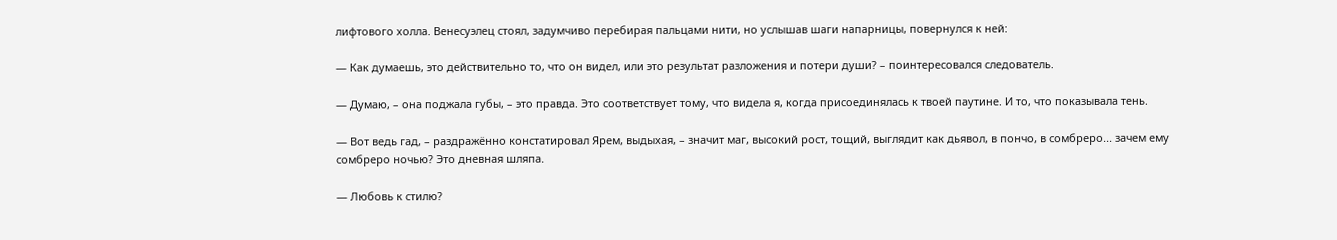лифтового холла. Венесуэлец стоял, задумчиво перебирая пальцами нити, но услышав шаги напарницы, повернулся к ней:

— Как думаешь, это действительно то, что он видел, или это результат разложения и потери души? – поинтересовался следователь.

— Думаю, – она поджала губы, – это правда. Это соответствует тому, что видела я, когда присоединялась к твоей паутине. И то, что показывала тень.

— Вот ведь гад, – раздражённо констатировал Ярем, выдыхая, – значит маг, высокий рост, тощий, выглядит как дьявол, в пончо, в сомбреро... зачем ему сомбреро ночью? Это дневная шляпа.

— Любовь к стилю?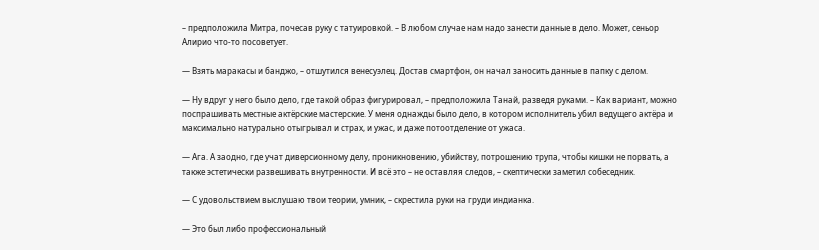– предположила Митра, почесав руку с татуировкой. – В любом случае нам надо занести данные в дело. Может, сеньор Алирио что-то посоветует.

— Взять маракасы и банджо, – отшутился венесуэлец. Достав смартфон, он начал заносить данные в папку с делом.

— Ну вдруг у него было дело, где такой образ фигурировал, – предположила Танай, разведя руками. – Как вариант, можно поспрашивать местные актёрские мастерские. У меня однажды было дело, в котором исполнитель убил ведущего актёра и максимально натурально отыгрывал и страх, и ужас, и даже потоотделение от ужаса.

— Ага. А заодно, где учат диверсионному делу, проникновению, убийству, потрошению трупа, чтобы кишки не порвать, а также эстетически развешивать внутренности. И всё это – не оставляя следов, – скептически заметил собеседник.

— С удовольствием выслушаю твои теории, умник, – скрестила руки на груди индианка.

— Это был либо профессиональный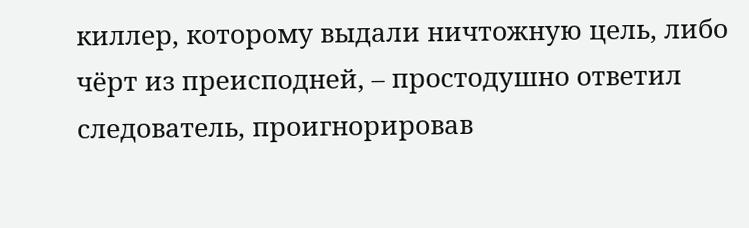киллер, которому выдали ничтожную цель, либо чёрт из преисподней, – простодушно ответил следователь, проигнорировав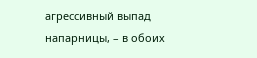агрессивный выпад напарницы, – в обоих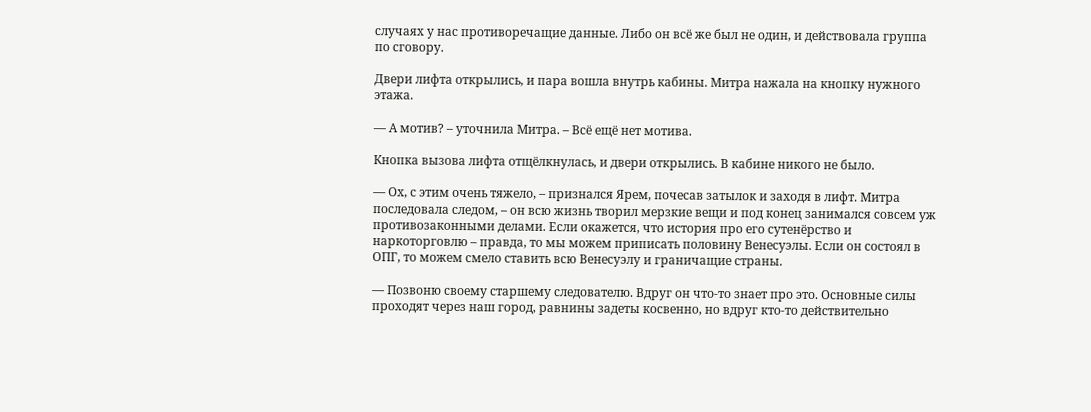случаях у нас противоречащие данные. Либо он всё же был не один, и действовала группа по сговору.

Двери лифта открылись, и пара вошла внутрь кабины. Митра нажала на кнопку нужного этажа.

— А мотив? – уточнила Митра. – Всё ещё нет мотива.

Кнопка вызова лифта отщёлкнулась, и двери открылись. В кабине никого не было.

— Ох, с этим очень тяжело, – признался Ярем, почесав затылок и заходя в лифт. Митра последовала следом, – он всю жизнь творил мерзкие вещи и под конец занимался совсем уж противозаконными делами. Если окажется, что история про его сутенёрство и наркоторговлю – правда, то мы можем приписать половину Венесуэлы. Если он состоял в ОПГ, то можем смело ставить всю Венесуэлу и граничащие страны.

— Позвоню своему старшему следователю. Вдруг он что-то знает про это. Основные силы проходят через наш город, равнины задеты косвенно, но вдруг кто-то действительно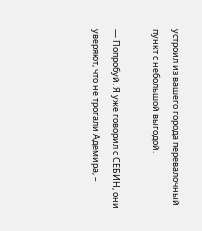устроил из вашего города перевалочный пункт с небольшой выгодой.

— Попробуй. Я уже говорил с СЕБИН, они уверяют, что не трогали Адемира, –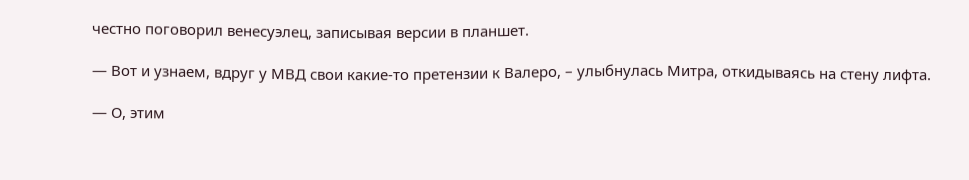честно поговорил венесуэлец, записывая версии в планшет.

— Вот и узнаем, вдруг у МВД свои какие-то претензии к Валеро, – улыбнулась Митра, откидываясь на стену лифта.

— О, этим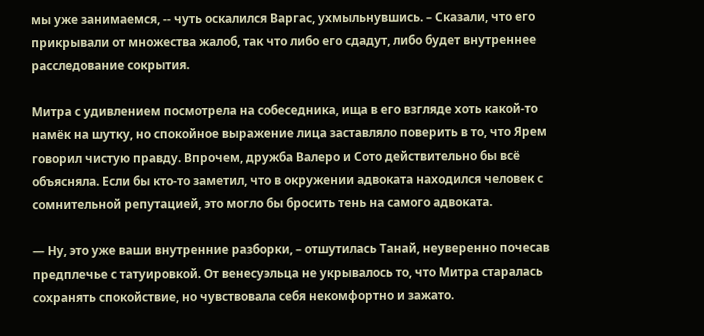мы уже занимаемся, -- чуть оскалился Варгас, ухмыльнувшись. – Сказали, что его прикрывали от множества жалоб, так что либо его сдадут, либо будет внутреннее расследование сокрытия.

Митра с удивлением посмотрела на собеседника, ища в его взгляде хоть какой-то намёк на шутку, но спокойное выражение лица заставляло поверить в то, что Ярем говорил чистую правду. Впрочем, дружба Валеро и Сото действительно бы всё объясняла. Если бы кто-то заметил, что в окружении адвоката находился человек с сомнительной репутацией, это могло бы бросить тень на самого адвоката.

— Ну, это уже ваши внутренние разборки, – отшутилась Танай, неуверенно почесав предплечье с татуировкой. От венесуэльца не укрывалось то, что Митра старалась сохранять спокойствие, но чувствовала себя некомфортно и зажато.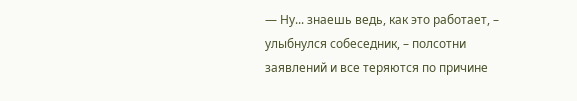— Ну... знаешь ведь, как это работает, – улыбнулся собеседник, – полсотни заявлений и все теряются по причине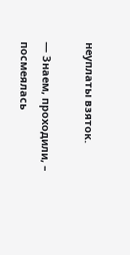неуплаты взяток.

— Знаем, проходили, – посмеялась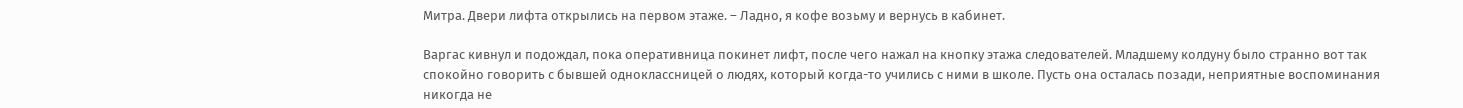Митра. Двери лифта открылись на первом этаже. – Ладно, я кофе возьму и вернусь в кабинет.

Варгас кивнул и подождал, пока оперативница покинет лифт, после чего нажал на кнопку этажа следователей. Младшему колдуну было странно вот так спокойно говорить с бывшей одноклассницей о людях, который когда-то учились с ними в школе. Пусть она осталась позади, неприятные воспоминания никогда не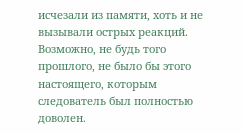исчезали из памяти, хоть и не вызывали острых реакций. Возможно, не будь того прошлого, не было бы этого настоящего, которым следователь был полностью доволен.